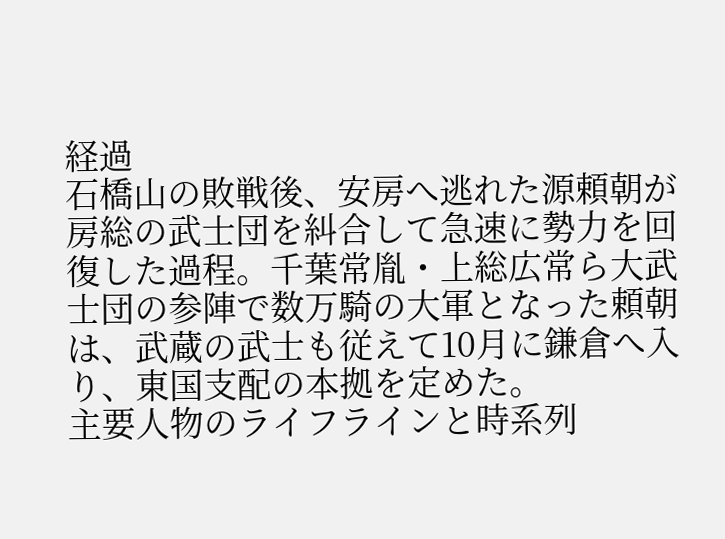経過
石橋山の敗戦後、安房へ逃れた源頼朝が房総の武士団を糾合して急速に勢力を回復した過程。千葉常胤・上総広常ら大武士団の参陣で数万騎の大軍となった頼朝は、武蔵の武士も従えて10月に鎌倉へ入り、東国支配の本拠を定めた。
主要人物のライフラインと時系列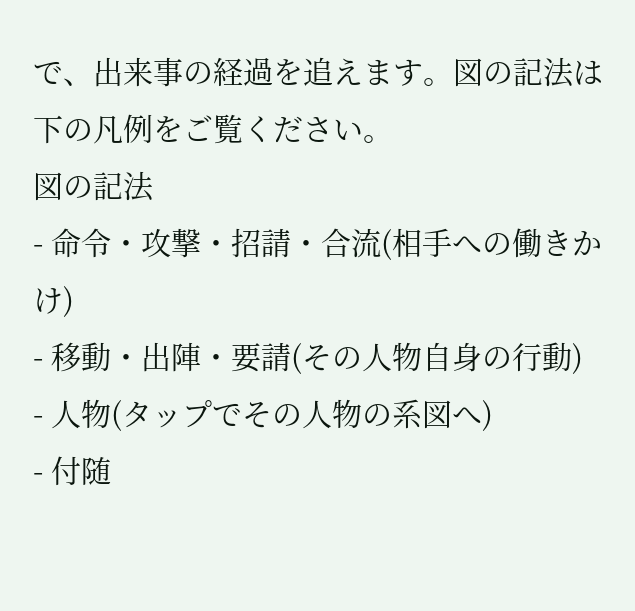で、出来事の経過を追えます。図の記法は下の凡例をご覧ください。
図の記法
- 命令・攻撃・招請・合流(相手への働きかけ)
- 移動・出陣・要請(その人物自身の行動)
- 人物(タップでその人物の系図へ)
- 付随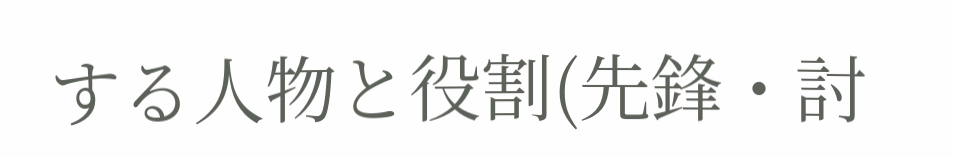する人物と役割(先鋒・討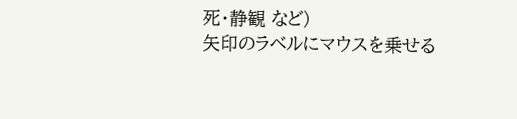死・静観 など)
矢印のラベルにマウスを乗せる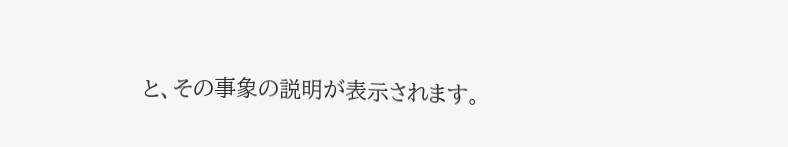と、その事象の説明が表示されます。